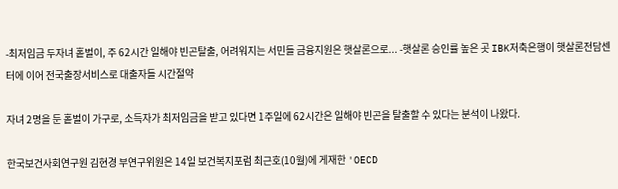-최저임금 두자녀 홑벌이, 주 62시간 일해야 빈곤탈출, 어려워지는 서민들 금융지원은 햇살론으로... -햇살론 승인률 높은 곳 IBK저축은행이 햇살론전담센터에 이어 전국출장서비스로 대출자들 시간절약

자녀 2명을 둔 홑벌이 가구로, 소득자가 최저임금을 받고 있다면 1주일에 62시간은 일해야 빈곤을 탈출할 수 있다는 분석이 나왔다.

한국보건사회연구원 김현경 부연구위원은 14일 보건복지포럼 최근호(10월)에 게재한 'OECD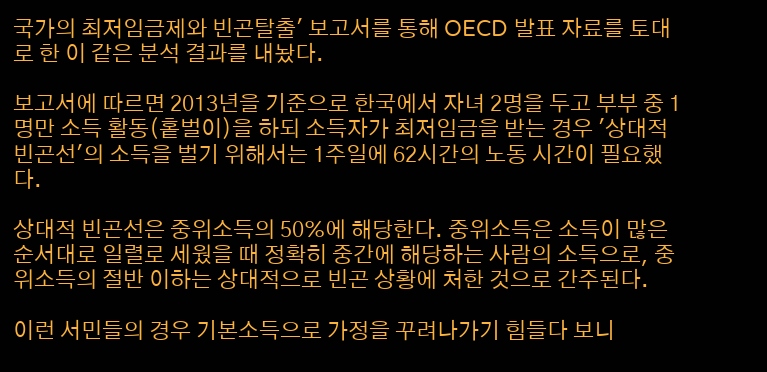국가의 최저임금제와 빈곤탈출' 보고서를 통해 OECD 발표 자료를 토대로 한 이 같은 분석 결과를 내놨다.

보고서에 따르면 2013년을 기준으로 한국에서 자녀 2명을 두고 부부 중 1명만 소득 활동(홑벌이)을 하되 소득자가 최저임금을 받는 경우 '상대적 빈곤선'의 소득을 벌기 위해서는 1주일에 62시간의 노동 시간이 필요했다.

상대적 빈곤선은 중위소득의 50%에 해당한다. 중위소득은 소득이 많은 순서대로 일렬로 세웠을 때 정확히 중간에 해당하는 사람의 소득으로, 중위소득의 절반 이하는 상대적으로 빈곤 상황에 처한 것으로 간주된다.

이런 서민들의 경우 기본소득으로 가정을 꾸려나가기 힘들다 보니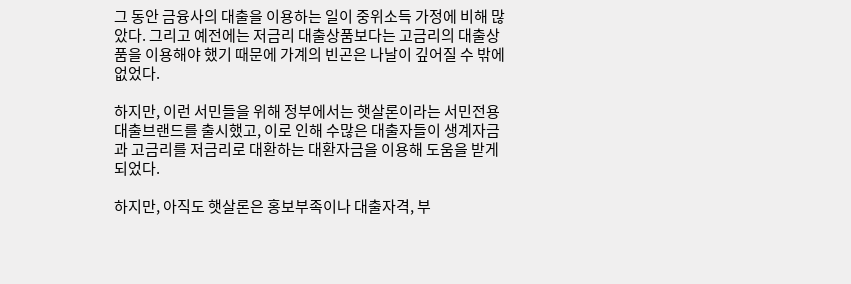그 동안 금융사의 대출을 이용하는 일이 중위소득 가정에 비해 많았다. 그리고 예전에는 저금리 대출상품보다는 고금리의 대출상품을 이용해야 했기 때문에 가계의 빈곤은 나날이 깊어질 수 밖에 없었다.

하지만, 이런 서민들을 위해 정부에서는 햇살론이라는 서민전용대출브랜드를 출시했고, 이로 인해 수많은 대출자들이 생계자금과 고금리를 저금리로 대환하는 대환자금을 이용해 도움을 받게 되었다.

하지만, 아직도 햇살론은 홍보부족이나 대출자격, 부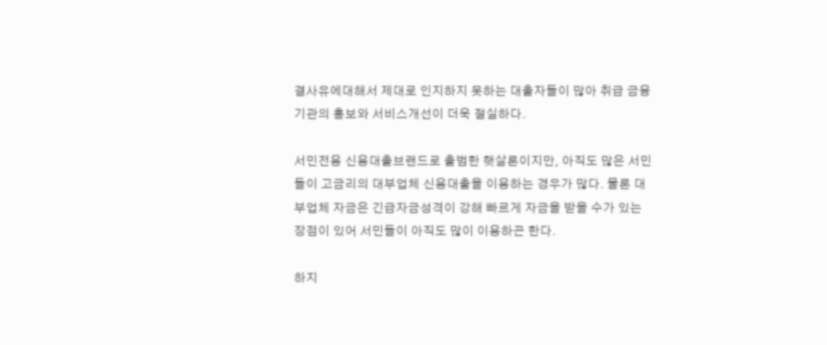결사유에대해서 제대로 인지하지 못하는 대출자들이 많아 취급 금융기관의 홍보와 서비스개선이 더욱 절실하다.

서민전용 신용대출브랜드로 출범한 햇살론이지만, 아직도 많은 서민들이 고금리의 대부업체 신용대출을 이용하는 경우가 많다. 물론 대부업체 자금은 긴급자금성격이 강해 빠르게 자금을 받을 수가 있는 장점이 있어 서민들이 아직도 많이 이용하곤 한다.

하지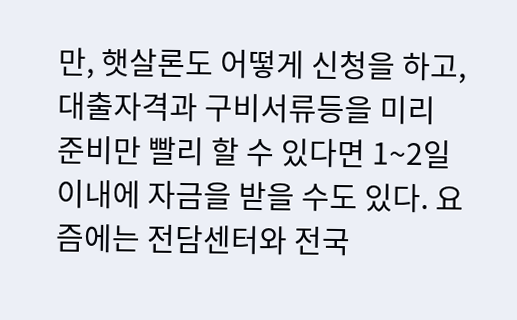만, 햇살론도 어떻게 신청을 하고, 대출자격과 구비서류등을 미리 준비만 빨리 할 수 있다면 1~2일이내에 자금을 받을 수도 있다. 요즘에는 전담센터와 전국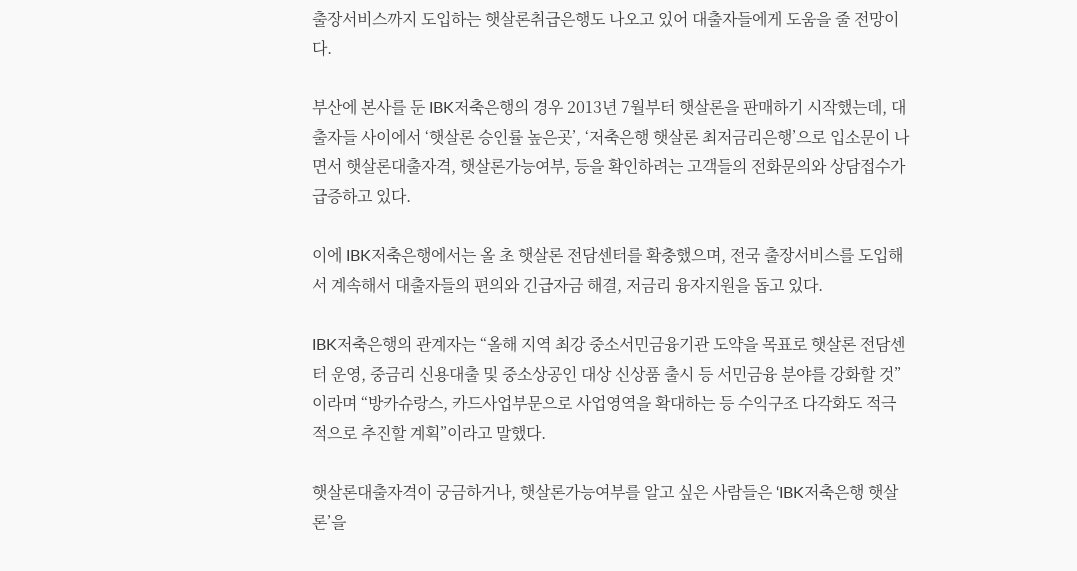출장서비스까지 도입하는 햇살론취급은행도 나오고 있어 대출자들에게 도움을 줄 전망이다.

부산에 본사를 둔 IBK저축은행의 경우 2013년 7월부터 햇살론을 판매하기 시작했는데, 대출자들 사이에서 ‘햇살론 승인률 높은곳’, ‘저축은행 햇살론 최저금리은행’으로 입소문이 나면서 햇살론대출자격, 햇살론가능여부, 등을 확인하려는 고객들의 전화문의와 상담접수가 급증하고 있다.

이에 IBK저축은행에서는 올 초 햇살론 전담센터를 확충했으며, 전국 출장서비스를 도입해서 계속해서 대출자들의 편의와 긴급자금 해결, 저금리 융자지원을 돕고 있다.

IBK저축은행의 관계자는 “올해 지역 최강 중소서민금융기관 도약을 목표로 햇살론 전담센터 운영, 중금리 신용대출 및 중소상공인 대상 신상품 출시 등 서민금융 분야를 강화할 것” 이라며 “방카슈랑스, 카드사업부문으로 사업영역을 확대하는 등 수익구조 다각화도 적극적으로 추진할 계획”이라고 말했다.

햇살론대출자격이 궁금하거나, 햇살론가능여부를 알고 싶은 사람들은 ‘IBK저축은행 햇살론’을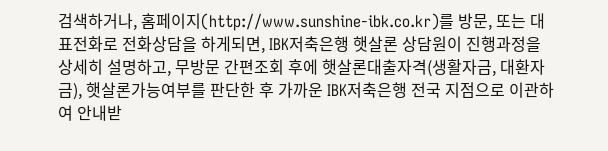검색하거나, 홈페이지(http://www.sunshine-ibk.co.kr)를 방문, 또는 대표전화로 전화상담을 하게되면, IBK저축은행 햇살론 상담원이 진행과정을 상세히 설명하고, 무방문 간편조회 후에 햇살론대출자격(생활자금, 대환자금), 햇살론가능여부를 판단한 후 가까운 IBK저축은행 전국 지점으로 이관하여 안내받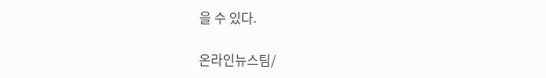을 수 있다.

온라인뉴스팀/